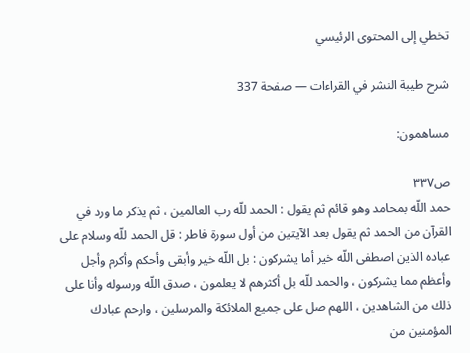تخطي إلى المحتوى الرئيسي

شرح طيبة النشر في القراءات — صفحة 337

مساهمون:

ص٣٣٧
حمد اللّه بمحامد وهو قائم ثم يقول : الحمد للّه رب العالمين ، ثم يذكر ما ورد في القرآن من الحمد ثم يقول بعد الآيتين من أول سورة فاطر : قل الحمد للّه وسلام على عباده الذين اصطفى اللّه خير أما يشركون : بل اللّه خير وأبقى وأحكم وأكرم وأجل وأعظم مما يشركون ، والحمد للّه بل أكثرهم لا يعلمون ، صدق اللّه ورسوله وأنا على ذلك من الشاهدين ، اللهم صل على جميع الملائكة والمرسلين ، وارحم عبادك المؤمنين من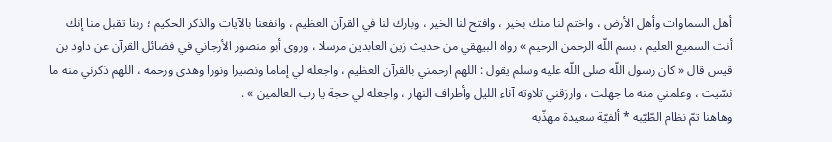أهل السماوات وأهل الأرض ، واختم لنا منك بخير ، وافتح لنا الخير ، وبارك لنا في القرآن العظيم ، وانفعنا بالآيات والذكر الحكيم ؛ ربنا تقبل منا إنك أنت السميع العليم ، بسم اللّه الرحمن الرحيم » رواه البيهقي من حديث زين العابدين مرسلا ، وروى أبو منصور الأرجاني في فضائل القرآن عن داود بن قيس قال « كان رسول اللّه صلى اللّه عليه وسلم يقول : اللهم ارحمني بالقرآن العظيم ، واجعله لي إماما ونصيرا ونورا وهدى ورحمه ، اللهم ذكرني منه ما نسّيت ، وعلمني منه ما جهلت ، وارزقني تلاوته آناء الليل وأطراف النهار ، واجعله لي حجة يا رب العالمين » .
وهاهنا تمّ نظام الطّيّبه * ألفيّة سعيدة مهذّبه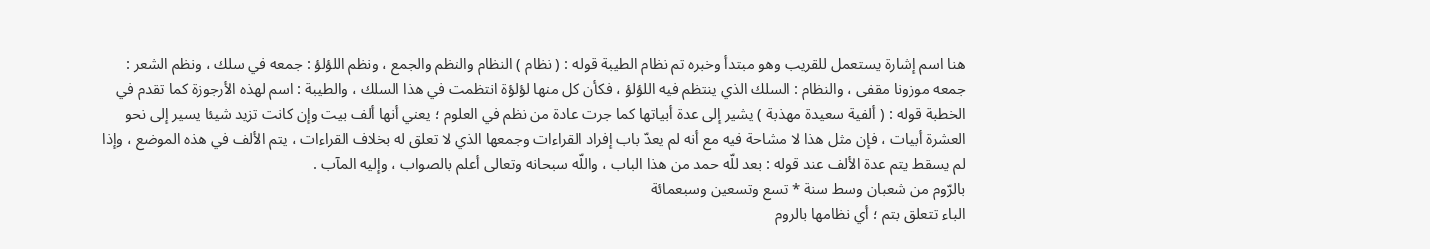هنا اسم إشارة يستعمل للقريب وهو مبتدأ وخبره تم نظام الطيبة قوله : ( نظام ) النظام والنظم والجمع ، ونظم اللؤلؤ : جمعه في سلك ، ونظم الشعر : جمعه موزونا مقفى ، والنظام : السلك الذي ينتظم فيه اللؤلؤ ، فكأن كل منها لؤلؤة انتظمت في هذا السلك ، والطيبة : اسم لهذه الأرجوزة كما تقدم في الخطبة قوله : ( ألفية سعيدة مهذبة ) يشير إلى عدة أبياتها كما جرت عادة من نظم في العلوم ؛ يعني أنها ألف بيت وإن كانت تزيد شيئا يسير إلى نحو العشرة أبيات ، فإن مثل هذا لا مشاحة فيه مع أنه لم يعدّ باب إفراد القراءات وجمعها الذي لا تعلق له بخلاف القراءات ، يتم الألف في هذه الموضع ، وإذا لم يسقط يتم عدة الألف عند قوله : بعد للّه حمد من هذا الباب ، واللّه سبحانه وتعالى أعلم بالصواب ، وإليه المآب .
بالرّوم من شعبان وسط سنة * تسع وتسعين وسبعمائة
الباء تتعلق بتم ؛ أي نظامها بالروم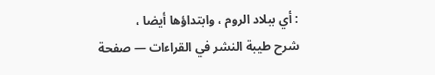: أي ببلاد الروم ، وابتداؤها أيضا ،
شرح طيبة النشر في القراءات — صفحة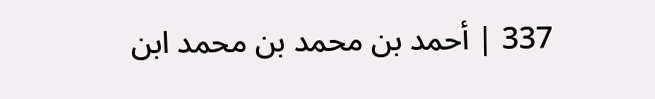337 | أحمد بن محمد بن محمد ابن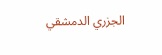الجزري الدمشقي